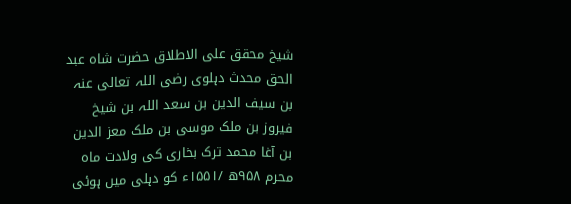شیخ محقق علی الاطلاق حضرت شاہ عبد الحق محدث دہلوی رضی اللہ تعالی عنہ بن سیف الدین بن سعد اللہ بن شیخ فیروز بن ملک موسی بن ملک معز الدین بن آغا محمد ترک بخاری کی ولادت ماہ محرم ۹۵۸ھ /۱۵۵۱ء کو دہلی میں ہوئی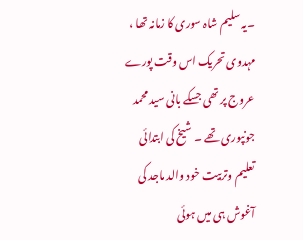۔یہ سلیم شاہ سوری کا زمانہ تھا ، مہدوی تحریک اس وقت پورے عروج پر تھی جسکے بانی سید محمد جونپوری تھے ۔ شیخ کی ابتدائی تعلیم وتربیت خود والد ماجد کی آغوش ہی میں ہوئی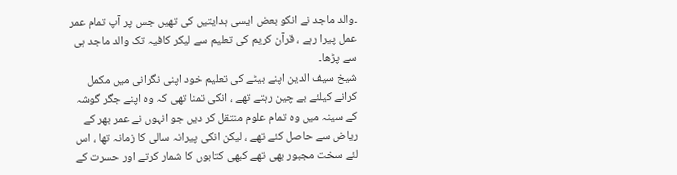۔والد ماجد نے انکو بعض ایسی ہدایتیں کی تھیں جس پر آپ تمام عمر عمل پیرا رہے ، قرآن کریم کی تعلیم سے لیکر کافیہ تک والد ماجد ہی سے پڑھا۔
شیخ سیف الدین اپنے بیٹے کی تعلیم خود اپنی نگرانی میں مکمل کرانے کیلئے بے چین رہتے تھے ، انکی تمنا تھی کہ وہ اپنے جگر گوشہ کے سینہ میں وہ تمام علوم منتقل کر دیں جو انہوں نے عمر بھر کے ریاض سے حاصل کئے تھے ، لیکن انکی پیرانہ سالی کا زمانہ تھا ، اس لئے سخت مجبور بھی تھے کبھی کتابوں کا شمار کرتے اور حسرت کے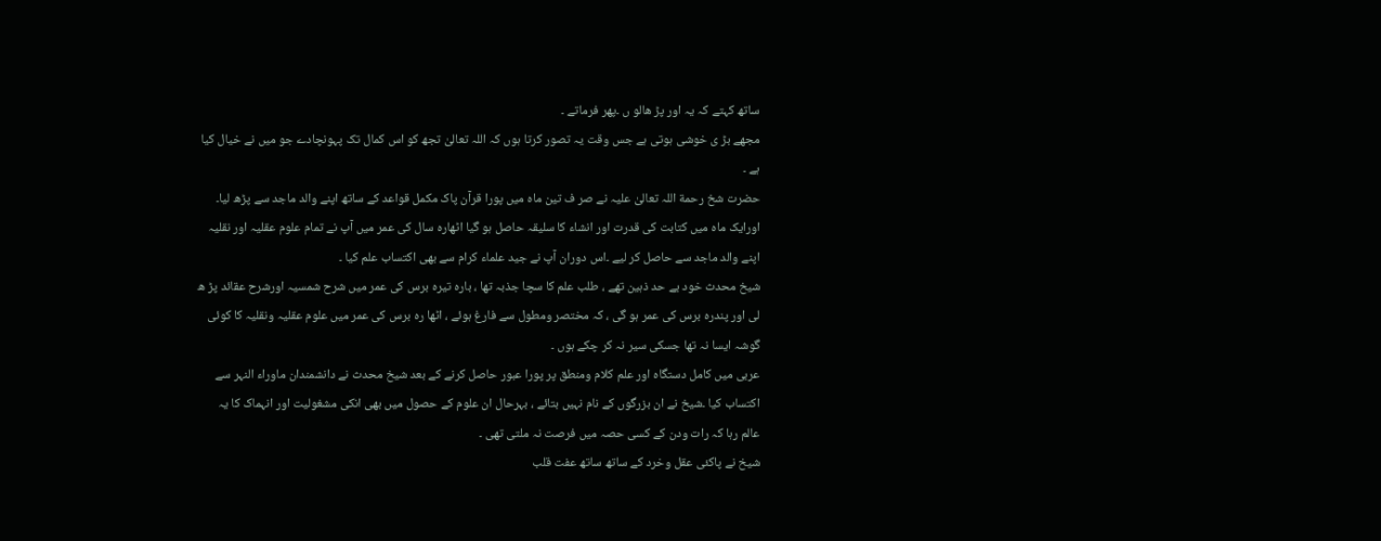ساتھ کہتے کہ یہ اور پڑ ھالو ں ۔پھر فرماتے ۔
مجھے بڑ ی خوشی ہوتی ہے جس وقت یہ تصور کرتا ہوں کہ اللہ تعالیٰ تجھ کو اس کمال تک پہونچادے جو میں نے خیال کیا ہے ۔
حضرت شخ رحمة اللہ تعالیٰ علیہ نے صر ف تین ماہ میں پورا قرآن پاک مکمل قواعد کے ساتھ اپنے والد ماجد سے پڑھ لیا۔ اورایک ماہ میں کتابت کی قدرت اور انشاء کا سلیقہ حاصل ہو گیا اٹھارہ سال کی عمر میں آپ نے تمام علوم عقلیہ اور نقلیہ اپنے والد ماجد سے حاصل کر لیے ۔اس دوران آپ نے جید علماء کرام سے بھی اکتساب علم کیا ۔
شیخ محدث خود بے حد ذہین تھے ، طلب علم کا سچا جذبہ تھا ، بارہ تیرہ برس کی عمر میں شرح شمسیہ اورشرح عقائد پڑ ھ لی اور پندرہ برس کی عمر ہو گی ، کہ مختصر ومطول سے فارغ ہوئے ، اٹھا رہ برس کی عمر میں علوم عقلیہ ونقلیہ کا کوئی گوشہ ایسا نہ تھا جسکی سیر نہ کر چکے ہوں ۔
عربی میں کامل دستگاہ اور علم کلام ومنطق پر پورا عبور حاصل کرنے کے بعد شیخ محدث نے دانشمندان ماوراء النہر سے اکتساب کیا ۔شیخ نے ان بزرگوں کے نام نہیں بتائے ، بہرحال ان علوم کے حصول میں بھی انکی مشغولیت اور انہماک کا یہ عالم رہا کہ رات ودن کے کسی حصہ میں فرصت نہ ملتی تھی ۔
شیخ نے پاکئی عقل وخرد کے ساتھ ساتھ عفت قلب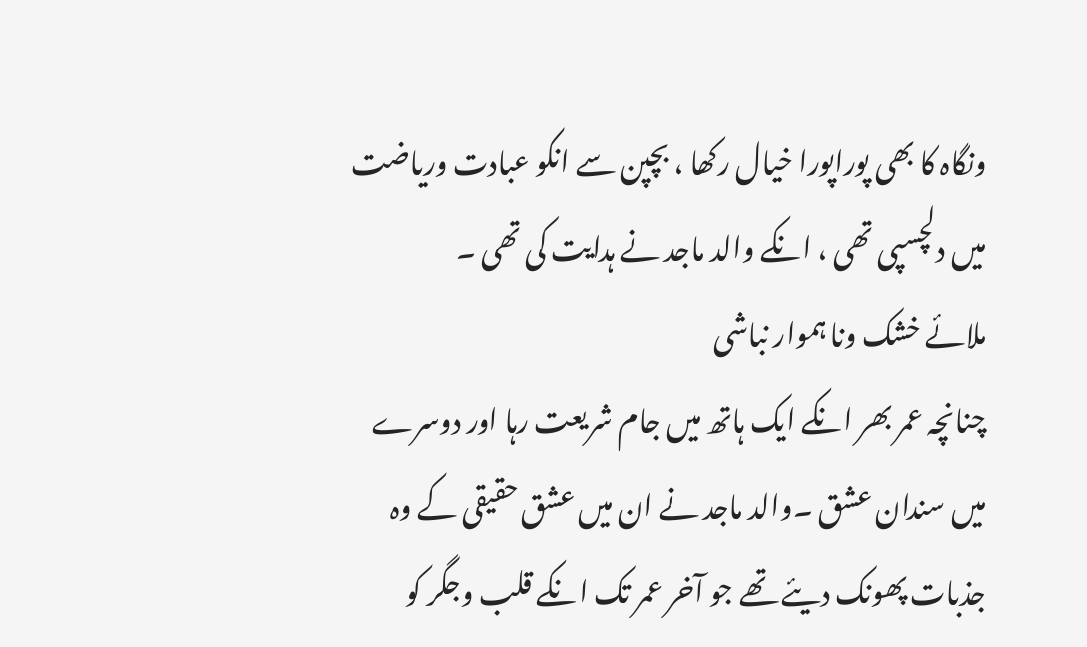ونگاہ کا بھی پوراپورا خیال رکھا ، بچپن سے انکو عبادت وریاضت میں دلچسپی تھی ، انکے والد ماجد نے ہدایت کی تھی ۔
ملائے خشک ونا ہموار نباشی
چنانچہ عمر بھر انکے ایک ہاتھ میں جام شریعت رہا اور دوسرے میں سندان عشق ۔والد ماجد نے ان میں عشق حقیقی کے وہ جذبات پھونک دیئے تھے جو آخر عمر تک انکے قلب وجگر کو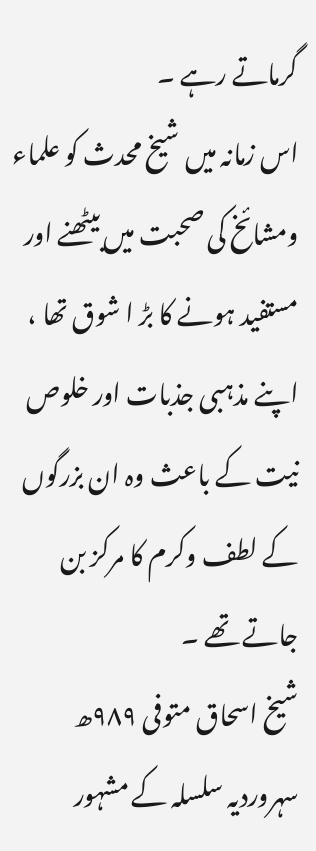گرماتے رہے ۔
اس زمانہ میں شیخ محدث کو علماء ومشائخ کی صحبت میں بیٹھنے اور مستفید ہونے کا بڑ ا شوق تھا ، اپنے مذہبی جذبات اور خلوص نیت کے باعث وہ ان بزرگوں کے لطف وکرم کا مرکز بن جاتے تھے ۔
شیخ اسحاق متوفی ۹۸۹ھ سہروردیہ سلسلہ کے مشہور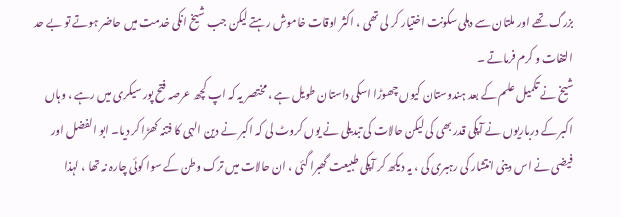بزرگ تھے اور ملتان سے دہلی سکونت اختیار کر لی تھی ، اکثر اوقات خاموش رہتے لیکن جب شیخ انکی خدمت میں حاضر ہوتے تو بے حد التفات و کرم فرماتے ۔
شیخ نے تکمیل علم کے بعد ہندوستان کیوں چھوڑا اسکی داستان طویل ہے ، مختصر یہ کہ اپ کچھ عرصہ فتح پور سیکری میں رہے ، وہاں اکبر کے درباریوں نے آپکی قدر بھی کی لیکن حالات کی تبدیلی نے یوں کروٹ لی کہ اکبر نے دین الہی کا فتنہ کھڑا کر دیا۔ ابو الفضل اور فیضی نے اس دینی انتشار کی رہبری کی ، یہ دیکھ کر آپکی طبیعت گھبرا گئی ، ان حالات میں ترک وطن کے سوا کوئی چارہ نہ تھا ، لہذا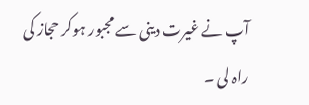آپ نے غیرت دینی سے مجبور ہوکر حجاز کی راہ لی ۔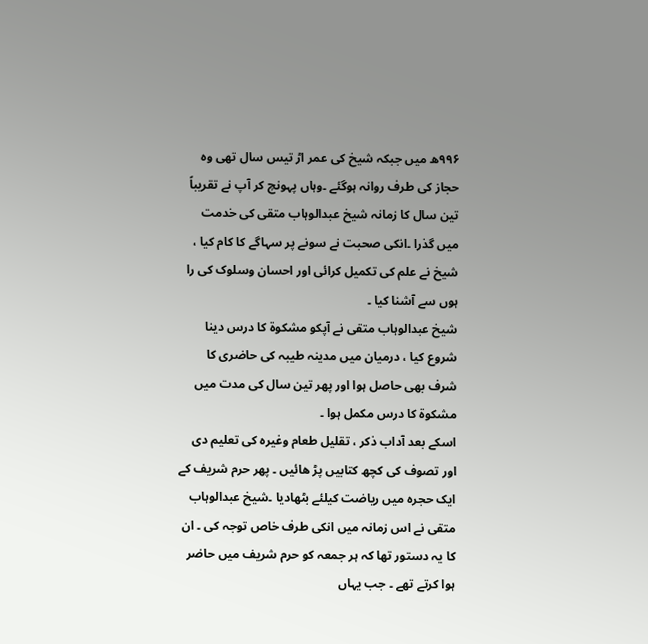۹۹۶ھ میں جبکہ شیخ کی عمر اڑ تیس سال تھی وہ حجاز کی طرف روانہ ہوگئے ۔وہاں پہونچ کر آپ نے تقریباً تین سال کا زمانہ شیخ عبدالوہاب متقی کی خدمت میں گذرا ۔انکی صحبت نے سونے پر سہاگے کا کام کیا ، شیخ نے علم کی تکمیل کرائی اور احسان وسلوک کی را ہوں سے آشنا کیا ۔
شیخ عبدالوہاب متقی نے آپکو مشکوة کا درس دینا شروع کیا ، درمیان میں مدینہ طیبہ کی حاضری کا شرف بھی حاصل ہوا اور پھر تین سال کی مدت میں مشکوة کا درس مکمل ہوا ۔
اسکے بعد آداب ذکر ، تقلیل طعام وغیرہ کی تعلیم دی اور تصوف کی کچھ کتابیں پڑ ھائیں ۔ پھر حرم شریف کے ایک حجرہ میں ریاضت کیلئے بٹھادیا ۔شیخ عبدالوہاب متقی نے اس زمانہ میں انکی طرف خاص توجہ کی ۔ ان کا یہ دستور تھا کہ ہر جمعہ کو حرم شریف میں حاضر ہوا کرتے تھے ۔ جب یہاں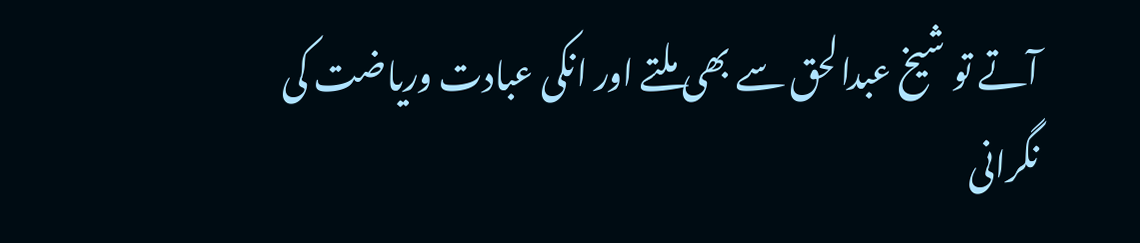آتے تو شیخ عبدالحق سے بھی ملتے اور انکی عبادت وریاضت کی نگرانی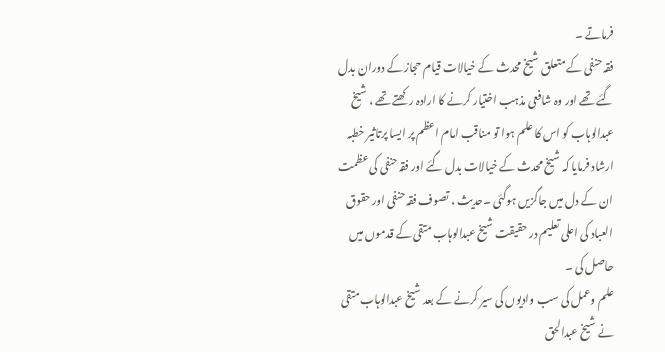فرماتے ۔
فقہ حنفی کے متعلق شیخ محدث کے خیالات قیام حجاز کے دوران بدل گئے تھے اور وہ شافعی مذہب اختیار کرنے کا ارادہ رکھتے تھے ، شیخ عبدالوہاب کو اس کا علم ہوا تو مناقب امام اعظم پر ایسا پرتاثیر خطبہ ارشاد فرمایا کہ شیخ محدث کے خیالات بدل گئے اور فقہ حنفی کی عظمت ان کے دل میں جاگزیں ہوگئی ۔حدیث ، تصوف فقہ حنفی اور حقوق العباد کی اعلی تعلیم در حقیقت شیخ عبدالوہاب متقی کے قدموں میں حاصل کی ۔
علم وعمل کی سب وادیوں کی سیر کرنے کے بعد شیخ عبدالوہاب متقی نے شیخ عبدالحق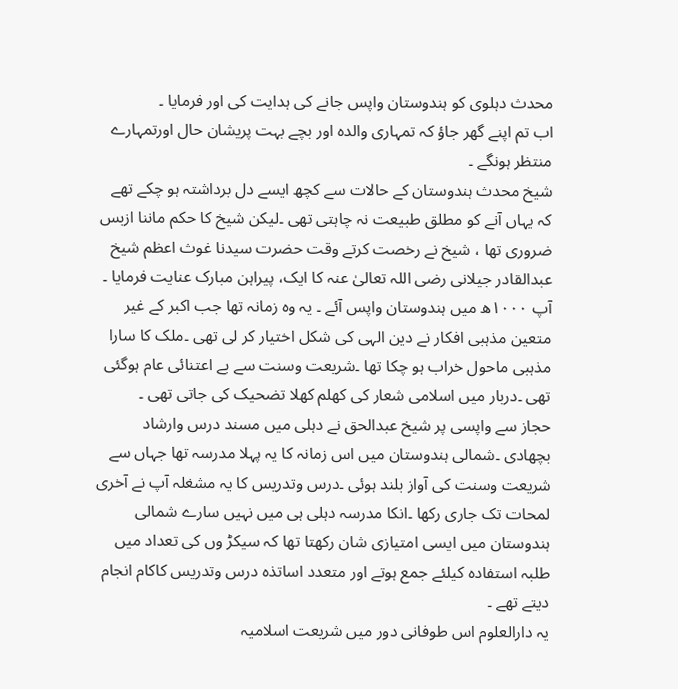محدث دہلوی کو ہندوستان واپس جانے کی ہدایت کی اور فرمایا ۔
اب تم اپنے گھر جاؤ کہ تمہاری والدہ اور بچے بہت پریشان حال اورتمہارے منتظر ہونگے ۔
شیخ محدث ہندوستان کے حالات سے کچھ ایسے دل برداشتہ ہو چکے تھے کہ یہاں آنے کو مطلق طبیعت نہ چاہتی تھی ۔لیکن شیخ کا حکم ماننا ازبس ضروری تھا ، شیخ نے رخصت کرتے وقت حضرت سیدنا غوث اعظم شیخ عبدالقادر جیلانی رضی اللہ تعالیٰ عنہ کا ایک، پیراہن مبارک عنایت فرمایا ۔
آپ ۱۰۰۰ھ میں ہندوستان واپس آئے ۔ یہ وہ زمانہ تھا جب اکبر کے غیر متعین مذہبی افکار نے دین الہی کی شکل اختیار کر لی تھی ۔ملک کا سارا مذہبی ماحول خراب ہو چکا تھا ۔شریعت وسنت سے بے اعتنائی عام ہوگئی تھی ۔دربار میں اسلامی شعار کی کھلم کھلا تضحیک کی جاتی تھی ۔
حجاز سے واپسی پر شیخ عبدالحق نے دہلی میں مسند درس وارشاد بچھادی ۔شمالی ہندوستان میں اس زمانہ کا یہ پہلا مدرسہ تھا جہاں سے شریعت وسنت کی آواز بلند ہوئی ۔درس وتدریس کا یہ مشغلہ آپ نے آخری لمحات تک جاری رکھا ۔انکا مدرسہ دہلی ہی میں نہیں سارے شمالی ہندوستان میں ایسی امتیازی شان رکھتا تھا کہ سیکڑ وں کی تعداد میں طلبہ استفادہ کیلئے جمع ہوتے اور متعدد اساتذہ درس وتدریس کاکام انجام دیتے تھے ۔
یہ دارالعلوم اس طوفانی دور میں شریعت اسلامیہ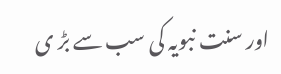اور سنت نبویہ کی سب سے بڑ ی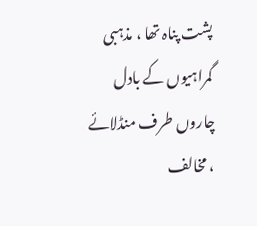پشت پناہ تھا ، مذہبی گمراہیوں کے بادل چاروں طرف منڈلائے ، مخالف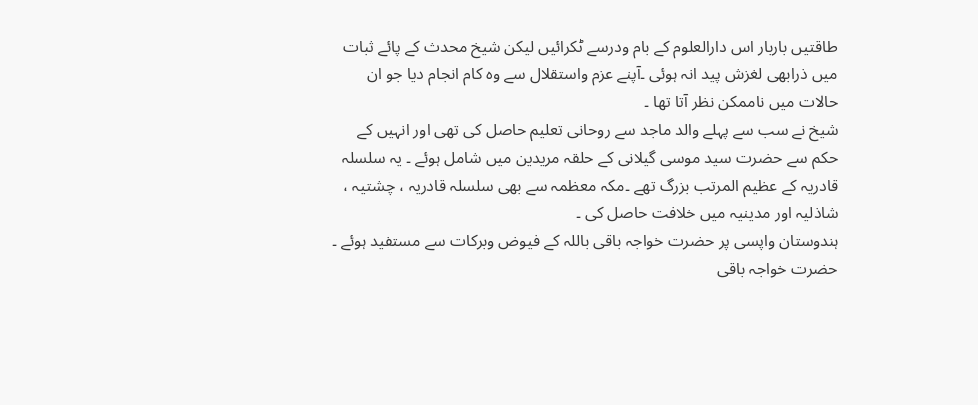طاقتیں باربار اس دارالعلوم کے بام ودرسے ٹکرائیں لیکن شیخ محدث کے پائے ثبات میں ذرابھی لغزش پید انہ ہوئی ۔آپنے عزم واستقلال سے وہ کام انجام دیا جو ان حالات میں ناممکن نظر آتا تھا ۔
شیخ نے سب سے پہلے والد ماجد سے روحانی تعلیم حاصل کی تھی اور انہیں کے حکم سے حضرت سید موسی گیلانی کے حلقہ مریدین میں شامل ہوئے ۔ یہ سلسلہ قادریہ کے عظیم المرتب بزرگ تھے ۔مکہ معظمہ سے بھی سلسلہ قادریہ ، چشتیہ ، شاذلیہ اور مدینیہ میں خلافت حاصل کی ۔
ہندوستان واپسی پر حضرت خواجہ باقی باللہ کے فیوض وبرکات سے مستفید ہوئے ۔ حضرت خواجہ باقی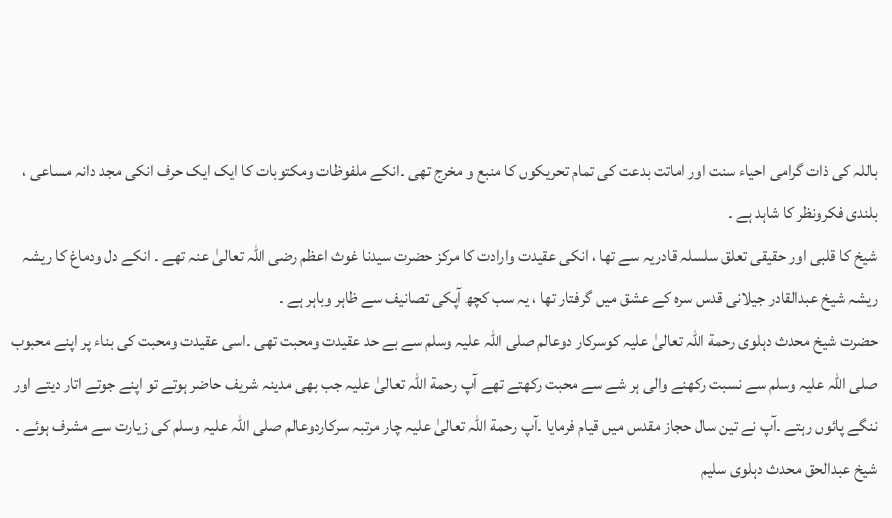باللہ کی ذات گرامی احیاء سنت اور اماتت بدعت کی تمام تحریکوں کا منبع و مخرج تھی ۔انکے ملفوظات ومکتوبات کا ایک ایک حرف انکی مجد دانہ مساعی ، بلندی فکرونظر کا شاہد ہے ۔
شیخ کا قلبی اور حقیقی تعلق سلسلہ قادریہ سے تھا ، انکی عقیدت وارادت کا مرکز حضرت سیدنا غوث اعظم رضی اللہ تعالیٰ عنہ تھے ۔ انکے دل ودماغ کا ریشہ ریشہ شیخ عبدالقادر جیلانی قدس سرہ کے عشق میں گرفتار تھا ، یہ سب کچھ آپکی تصانیف سے ظاہر وباہر ہے ۔
حضرت شیخ محدث دہلوی رحمة اللہ تعالیٰ علیہ کوسرکار دوعالم صلی اللہ علیہ وسلم سے بے حد عقیدت ومحبت تھی ۔اسی عقیدت ومحبت کی بناء پر اپنے محبوب صلی اللہ علیہ وسلم سے نسبت رکھنے والی ہر شے سے محبت رکھتے تھے آپ رحمة اللہ تعالیٰ علیہ جب بھی مدینہ شریف حاضر ہوتے تو اپنے جوتے اتار دیتے اور ننگے پائوں رہتے ۔آپ نے تین سال حجاز مقدس میں قیام فرمایا ۔آپ رحمة اللہ تعالیٰ علیہ چار مرتبہ سرکاردوعالم صلی اللہ علیہ وسلم کی زیارت سے مشرف ہوئے ۔
شیخ عبدالحق محدث دہلوی سلیم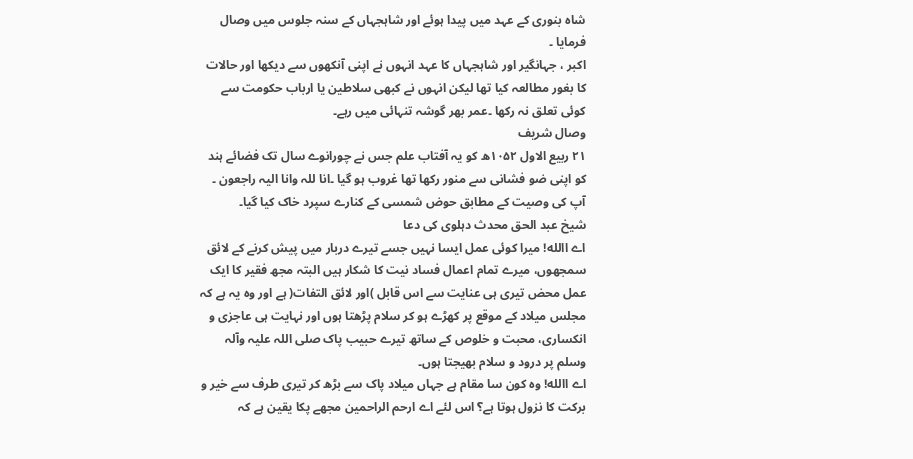شاہ بنوری کے عہد میں پیدا ہوئے اور شاہجہاں کے سنہ جلوس میں وصال فرمایا ۔
اکبر ، جہانگیر اور شاہجہاں کا عہد انہوں نے اپنی آنکھوں سے دیکھا اور حالات کا بغور مطالعہ کیا تھا لیکن انہوں نے کبھی سلاطین یا ارباب حکومت سے کوئی تعلق نہ رکھا ۔عمر بھر گوشہ تنہائی میں رہے۔
وصال شریف
۲۱ ربیع الاول ۱۰۵۲ھ کو یہ آفتاب علم جس نے چورانوے سال تک فضائے ہند کو اپنی ضو فشانی سے منور رکھا تھا غروب ہو گیا ۔انا للہ وانا الیہ راجعون ۔ آپ کی وصیت کے مطابق حوض شمسی کے کنارے سپرد خاک کیا گیا۔
شیخ عبد الحق محدث دہلوی کی دعا
اے االله! میرا کوئی عمل ایسا نہیں جسے تیرے دربار میں پیش کرنے کے لائق سمجھوں، میرے تمام اعمال فساد نیت کا شکار ہیں البتہ مجھ فقیر کا ایک عمل محض تیری ہی عنایت سے اس قابل )اور لائق التفات( ہے اور وہ یہ ہے کہ مجلس میلاد کے موقع پر کھڑے ہو کر سلام پڑھتا ہوں اور نہایت ہی عاجزی و انکساری، محبت و خلوص کے ساتھ تیرے حبیب پاک صلی اللہ علیہ وآلہ وسلم پر درود و سلام بھیجتا ہوں۔
اے االله! وہ کون سا مقام ہے جہاں میلاد پاک سے بڑھ کر تیری طرف سے خیر و برکت کا نزول ہوتا ہے؟ اس لئے اے ارحم الراحمین مجھے پکا یقین ہے کہ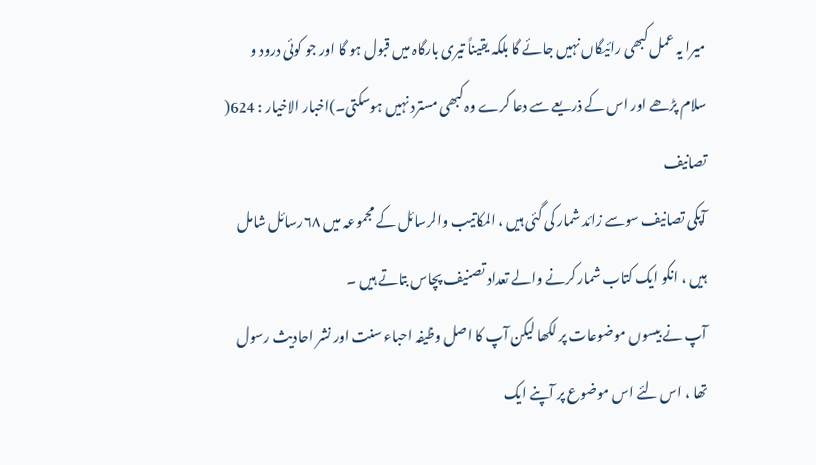میرا یہ عمل کبھی رائیگاں نہیں جائے گا بلکہ یقیناً تیری بارگاہ میں قبول ہو گا اور جو کوئی درود و سلام پڑھے اور اس کے ذریعے سے دعا کرے وہ کبھی مسترد نہیں ہوسکتی۔)اخبار الاخیار : 624(
تصانیف
آپکی تصانیف سوسے زائد شمار کی گئی ہیں ، المکاتیب والرسائل کے مجموعہ میں ۶۸رسائل شامل ہیں ، انکو ایک کتاب شمار کرنے والے تعداد تصنیف پچاس بتاتے ہیں ۔
آپ نے بیسوں موضوعات پر لکھا لیکن آپ کا اصل وظیفہ احباء سنت اور نشر احادیث رسول تھا ، اس لئے اس موضوع پر آپنے ایک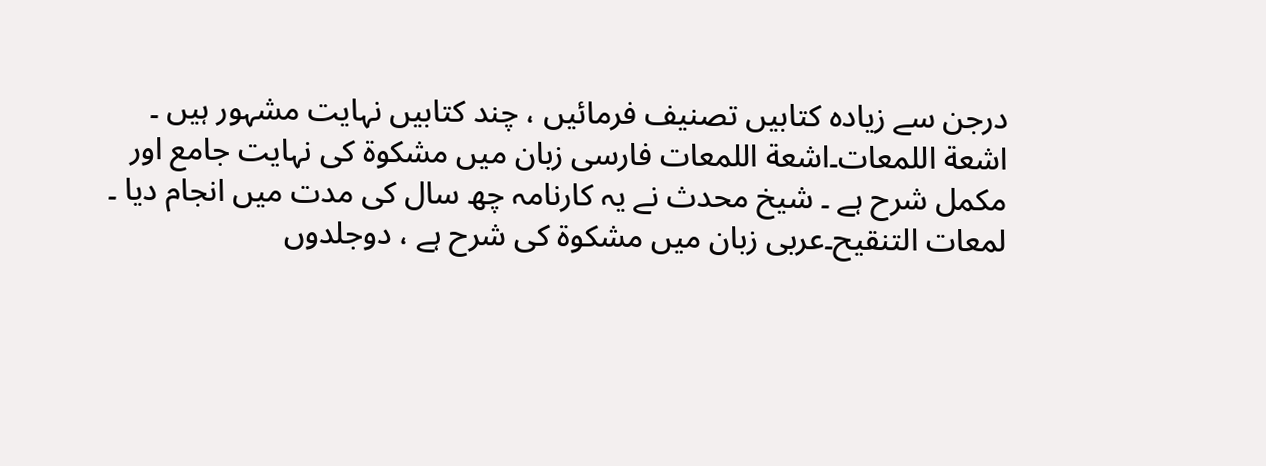درجن سے زیادہ کتابیں تصنیف فرمائیں ، چند کتابیں نہایت مشہور ہیں ۔
اشعة اللمعات۔اشعة اللمعات فارسی زبان میں مشکوة کی نہایت جامع اور مکمل شرح ہے ۔ شیخ محدث نے یہ کارنامہ چھ سال کی مدت میں انجام دیا ۔
لمعات التنقیح۔عربی زبان میں مشکوة کی شرح ہے ، دوجلدوں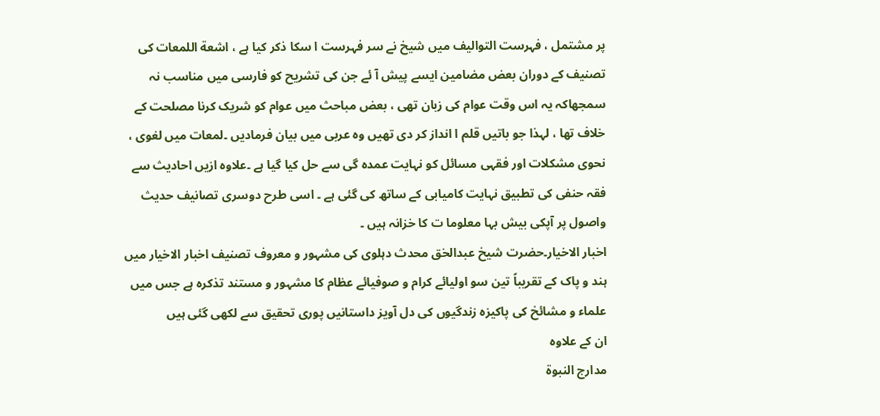پر مشتمل ، فہرست التوالیف میں شیخ نے سر فہرست ا سکا ذکر کیا ہے ، اشعة اللمعات کی تصنیف کے دوران بعض مضامین ایسے پیش آ ئے جن کی تشریح کو فارسی میں مناسب نہ سمجھاکہ یہ اس وقت عوام کی زبان تھی ، بعض مباحث میں عوام کو شریک کرنا مصلحت کے خلاف تھا ، لہذا جو باتیں قلم ا انداز کر دی تھیں وہ عربی میں بیان فرمادیں ۔لمعات میں لغوی ، نحوی مشکلات اور فقہی مسائل کو نہایت عمدہ گی سے حل کیا گیا ہے ۔علاوہ ازیں احادیث سے فقہ حنفی کی تطبیق نہایت کامیابی کے ساتھ کی گئی ہے ۔ اسی طرح دوسری تصانیف حدیث واصول پر آپکی بیش بہا معلوما ت کا خزانہ ہیں ۔
اخبار الاخیار۔حضرت شیخ عبدالخق محدث دہلوی کی مشہور و معروف تصنیف اخبار الاخیار میں ہند و پاک کے تقریباً تین سو اولیائے کرام و صوفیائے عظام کا مشہور و مستند تذکره ہے جس میں علماء و مشائخ کی پاکیزه زندگیوں کی دل آویز داستانیں پوری تحقیق سے لکهی گئی ہیں
ان کے علاوہ
مدارج النبوة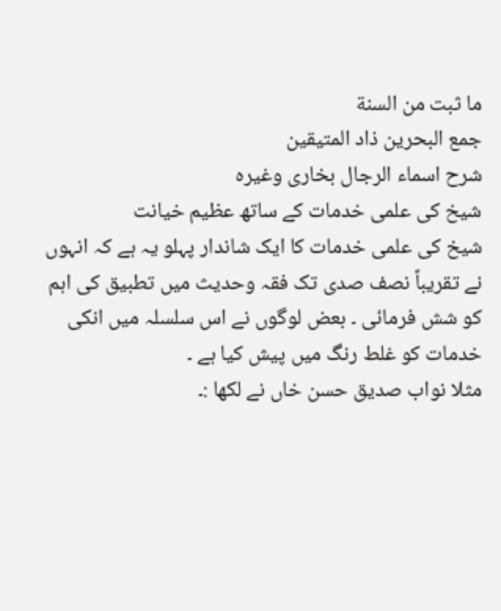ما ثبت من السنة
جمع البحرین ذاد المتیقین
شرح اسماء الرجال بخاری وغیرہ
شیخ کی علمی خدمات کے ساتھ عظیم خیانت
شیخ کی علمی خدمات کا ایک شاندار پہلو یہ ہے کہ انہوں نے تقریباً نصف صدی تک فقہ وحدیث میں تطبیق کی اہم کو شش فرمائی ۔ بعض لوگوں نے اس سلسلہ میں انکی خدمات کو غلط رنگ میں پیش کیا ہے ۔
مثلا نواب صدیق حسن خاں نے لکھا :۔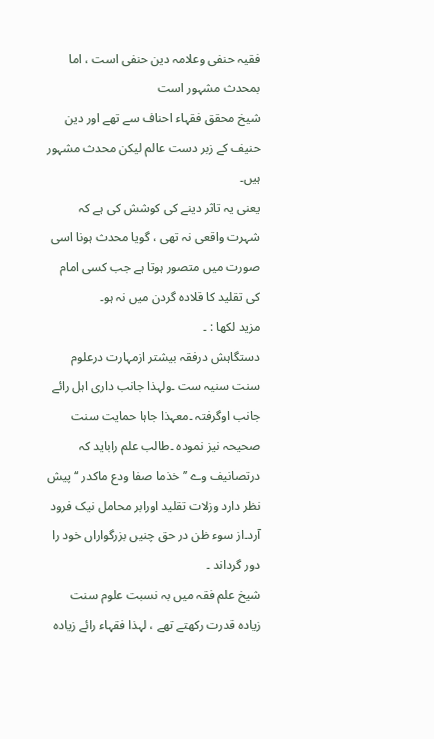فقیہ حنفی وعلامہ دین حنفی است ، اما بمحدث مشہور است
شیخ محقق فقہاء احناف سے تھے اور دین حنیف کے زبر دست عالم لیکن محدث مشہور ہیں۔
یعنی یہ تاثر دینے کی کوشش کی ہے کہ شہرت واقعی نہ تھی ، گویا محدث ہونا اسی صورت میں متصور ہوتا ہے جب کسی امام کی تقلید کا قلادہ گردن میں نہ ہو۔
مزید لکھا : ۔
دستگاہش درفقہ بیشتر ازمہارت درعلوم سنت سنیہ ست ۔ولہذا جانب داری اہل رائے جانب اوگرفتہ ۔معہذا جاہا حمایت سنت صحیحہ نیز نمودہ ۔طالب علم راباید کہ درتصانیف وے ’’ خذما صفا ودع ماکدر ‘‘ پیش نظر دارد وزلات تقلید اورابر محامل نیک فرود آرد۔از سوء ظن در حق چنیں بزرگواراں خود را دور گرداند ۔
شیخ علم فقہ میں بہ نسبت علوم سنت زیادہ قدرت رکھتے تھے ، لہذا فقہاء رائے زیادہ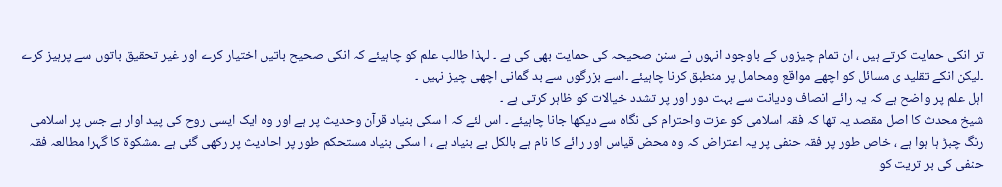تر انکی حمایت کرتے ہیں ، ان تمام چیزوں کے باوجود انہوں نے سنن صحیحہ کی حمایت بھی کی ہے ۔ لہذا طالب علم کو چاہیئے کہ انکی صحیح باتیں اختیار کرے اور غیر تحقیق باتوں سے پرہیز کرے ۔لیکن انکے تقلید ی مسائل کو اچھے مواقع ومحامل پر منطبق کرنا چاہیئے ۔اسے بزرگوں سے بد گمانی اچھی چیز نہیں ۔
اہل علم پر واضح ہے کہ یہ رائے انصاف ودیانت سے بہت دور اور پر تشدد خیالات کو ظاہر کرتی ہے ۔
شیخ محدث کا اصل مقصد یہ تھا کہ فقہ اسلامی کو عزت واحترام کی نگاہ سے دیکھا جانا چاہیئے ۔ اس لئے کہ ا سکی بنیاد قرآن وحدیث پر ہے اور وہ ایک ایسی روح کی پید اوار ہے جس پر اسلامی رنگ چبڑ ہا ہوا ہے ، خاص طور پر فقہ حنفی پر یہ اعتراض کہ وہ محض قیاس اور رائے کا نام ہے بالکل بے بنیاد ہے ، ا سکی بنیاد مستحکم طور پر احادیث پر رکھی گئی ہے ۔مشکوة کا گہرا مطالعہ فقہ حنفی کی بر تریت کو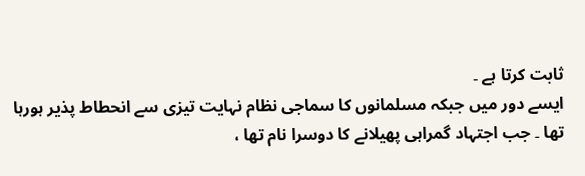ثابت کرتا ہے ۔
ایسے دور میں جبکہ مسلمانوں کا سماجی نظام نہایت تیزی سے انحطاط پذیر ہورہا تھا ۔ جب اجتہاد گمراہی پھیلانے کا دوسرا نام تھا ،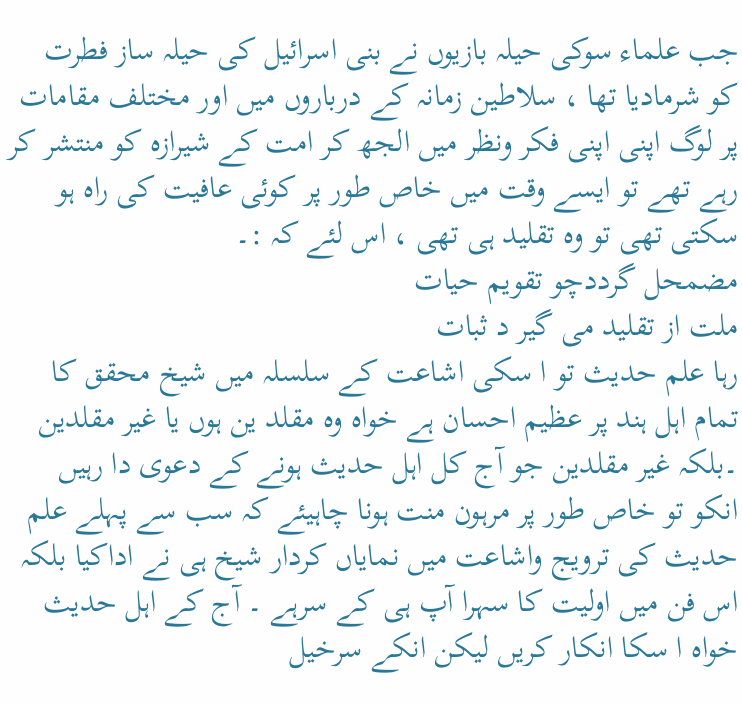جب علماء سوکی حیلہ بازیوں نے بنی اسرائیل کی حیلہ ساز فطرت کو شرمادیا تھا ، سلاطین زمانہ کے درباروں میں اور مختلف مقامات پر لوگ اپنی اپنی فکر ونظر میں الجھ کر امت کے شیرازہ کو منتشر کر رہے تھے تو ایسے وقت میں خاص طور پر کوئی عافیت کی راہ ہو سکتی تھی تو وہ تقلید ہی تھی ، اس لئے کہ :۔
مضمحل گرددچو تقویم حیات
ملت از تقلید می گیر د ثبات
رہا علم حدیث تو ا سکی اشاعت کے سلسلہ میں شیخ محقق کا تمام اہل ہند پر عظیم احسان ہے خواہ وہ مقلد ین ہوں یا غیر مقلدین ۔بلکہ غیر مقلدین جو آج کل اہل حدیث ہونے کے دعوی دا رہیں انکو تو خاص طور پر مرہون منت ہونا چاہیئے کہ سب سے پہلے علم حدیث کی ترویج واشاعت میں نمایاں کردار شیخ ہی نے اداکیا بلکہ اس فن میں اولیت کا سہرا آپ ہی کے سرہے ۔ آج کے اہل حدیث خواہ ا سکا انکار کریں لیکن انکے سرخیل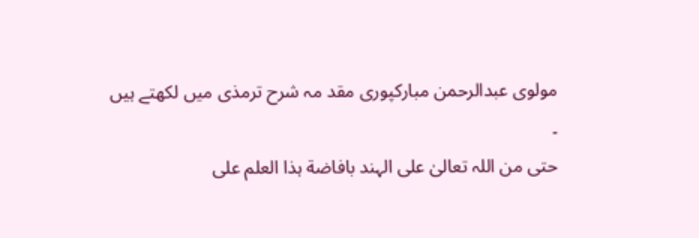مولوی عبدالرحمن مبارکپوری مقد مہ شرح ترمذی میں لکھتے ہیں ۔
حتی من اللہ تعالیٰ علی الہند بافاضة ہذا العلم علی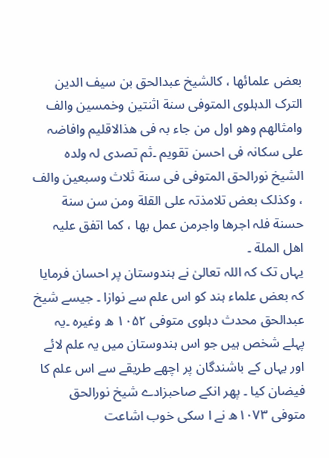بعض علمائھا ، کالشیخ عبدالحق بن سیف الدین الترک الدہلوی المتوفی سنة اثنتین وخمسین والف وامثالھم وھو اول من جاء بہ فی ھذالاقلیم وافاضہ علی سکانہ فی احسن تقویم ۔ثم تصدی لہ ولدہ الشیخ نورالحق المتوفی فی سنة ثلاث وسبعین والف ، وکذلک بعض تلامذتہ علی القلة ومن سن سنة حسنة فلہ اجرھا واجرمن عمل بھا ، کما اتفق علیہ اھل الملة ۔
یہاں تک کہ اللہ تعالیٰ نے ہندوستان پر احسان فرمایا کہ بعض علماء ہند کو اس علم سے نوازا ۔ جیسے شیخ عبدالحق محدث دہلوی متوفی ۱۰۵۲ ھ وغیرہ ۔یہ پہلے شخص ہیں جو اس ہندوستان میں یہ علم لائے اور یہاں کے باشندگان پر اچھے طریقے سے اس علم کا فیضان کیا ۔ پھر انکے صاحبزادے شیخ نورالحق متوفی ۱۰۷۳ھ نے ا سکی خوب اشاعت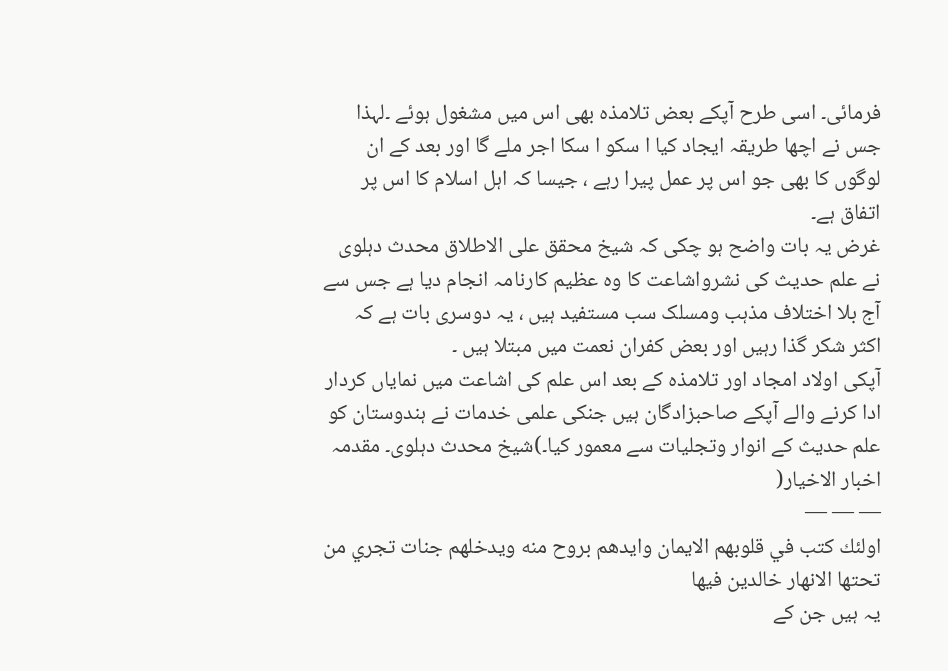فرمائی۔ اسی طرح آپکے بعض تلامذہ بھی اس میں مشغول ہوئے ۔لہذا جس نے اچھا طریقہ ایجاد کیا ا سکو ا سکا اجر ملے گا اور بعد کے ان لوگوں کا بھی جو اس پر عمل پیرا رہے ، جیسا کہ اہل اسلام کا اس پر اتفاق ہے۔
غرض یہ بات واضح ہو چکی کہ شیخ محقق علی الاطلاق محدث دہلوی نے علم حدیث کی نشرواشاعت کا وہ عظیم کارنامہ انجام دیا ہے جس سے آج بلا اختلاف مذہب ومسلک سب مستفید ہیں ، یہ دوسری بات ہے کہ اکثر شکر گذا رہیں اور بعض کفران نعمت میں مبتلا ہیں ۔
آپکی اولاد امجاد اور تلامذہ کے بعد اس علم کی اشاعت میں نمایاں کردار ادا کرنے والے آپکے صاحبزادگان ہیں جنکی علمی خدمات نے ہندوستان کو علم حدیث کے انوار وتجلیات سے معمور کیا۔)شیخ محدث دہلوی۔ مقدمہ اخبار الاخیار(
— — —
اولئك كتب في قلوبهم الايمان وايدهم بروح منه ويدخلهم جنات تجري من تحتها الانهار خالدين فيها
یہ ہیں جن کے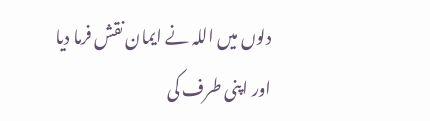دلوں میں اللہ نے ایمان نقش فرما دیا اور اپنی طرف کی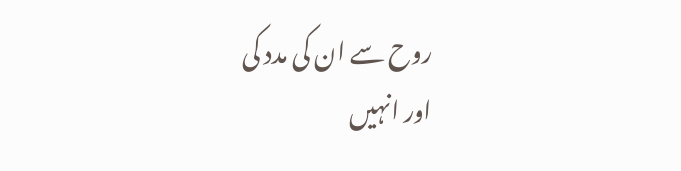روح سے ان کی مدد کی
اور انہیں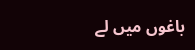باغوں میں لے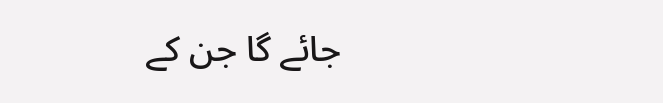جائے گا جن کے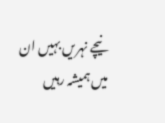نیچے نہریں بہیں ان میں ہمیشہ رہیں